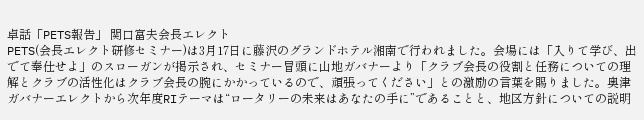卓話「PETS報告」 関口富夫会長エレクト
PETS(会長エレクト研修セミナー)は3月17日に藤沢のグランドホテル湘南で行われました。会場には「入りて学び、出でて奉仕せよ」のスローガンが掲示され、セミナー冒頭に山地ガバナーより「クラブ会長の役割と任務についての理解とクラブの活性化はクラブ会長の腕にかかっているので、頑張ってください」との激励の言葉を賜りました。奥津ガバナーエレクトから次年度RIテーマは“ロータリーの未来はあなたの手に”であることと、地区方針についての説明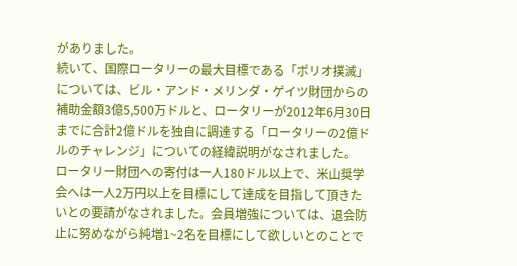がありました。
続いて、国際ロータリーの最大目標である「ポリオ撲滅」については、ビル・アンド・メリンダ・ゲイツ財団からの補助金額3億5,500万ドルと、ロータリーが2012年6月30日までに合計2億ドルを独自に調達する「ロータリーの2億ドルのチャレンジ」についての経緯説明がなされました。
ロータリー財団への寄付は一人180ドル以上で、米山奨学会へは一人2万円以上を目標にして達成を目指して頂きたいとの要請がなされました。会員増強については、退会防止に努めながら純増1~2名を目標にして欲しいとのことで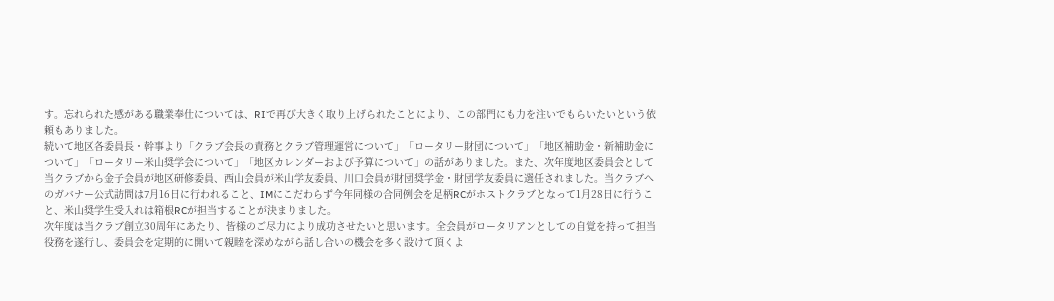す。忘れられた感がある職業奉仕については、RIで再び大きく取り上げられたことにより、この部門にも力を注いでもらいたいという依頼もありました。
続いて地区各委員長・幹事より「クラブ会長の責務とクラブ管理運営について」「ロータリー財団について」「地区補助金・新補助金について」「ロータリー米山奨学会について」「地区カレンダーおよび予算について」の話がありました。また、次年度地区委員会として当クラブから金子会員が地区研修委員、西山会員が米山学友委員、川口会員が財団奨学金・財団学友委員に選任されました。当クラブへのガバナー公式訪問は7月16日に行われること、IMにこだわらず今年同様の合同例会を足柄RCがホストクラブとなって1月28日に行うこと、米山奨学生受入れは箱根RCが担当することが決まりました。
次年度は当クラブ創立30周年にあたり、皆様のご尽力により成功させたいと思います。全会員がロータリアンとしての自覚を持って担当役務を遂行し、委員会を定期的に開いて親睦を深めながら話し合いの機会を多く設けて頂くよ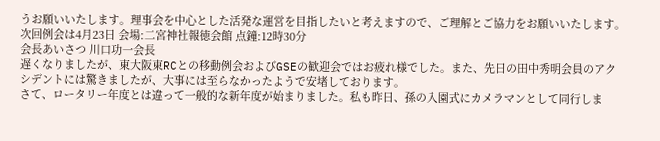うお願いいたします。理事会を中心とした活発な運営を目指したいと考えますので、ご理解とご協力をお願いいたします。
次回例会は4月23日 会場:二宮神社報徳会館 点鐘:12時30分
会長あいさつ 川口功一会長
遅くなりましたが、東大阪東RCとの移動例会およびGSEの歓迎会ではお疲れ様でした。また、先日の田中秀明会員のアクシデントには驚きましたが、大事には至らなかったようで安堵しております。
さて、ロータリー年度とは違って一般的な新年度が始まりました。私も昨日、孫の入園式にカメラマンとして同行しま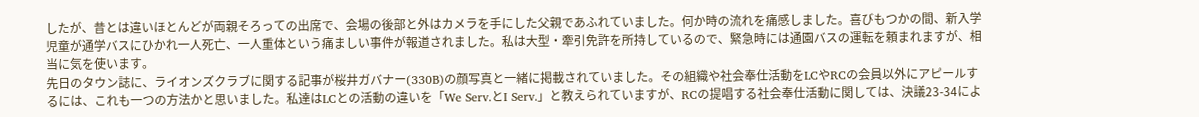したが、昔とは違いほとんどが両親そろっての出席で、会場の後部と外はカメラを手にした父親であふれていました。何か時の流れを痛感しました。喜びもつかの間、新入学児童が通学バスにひかれ一人死亡、一人重体という痛ましい事件が報道されました。私は大型・牽引免許を所持しているので、緊急時には通園バスの運転を頼まれますが、相当に気を使います。
先日のタウン誌に、ライオンズクラブに関する記事が桜井ガバナー(330B)の顔写真と一緒に掲載されていました。その組織や社会奉仕活動をLCやRCの会員以外にアピールするには、これも一つの方法かと思いました。私達はLCとの活動の違いを「We Serv.とI Serv.」と教えられていますが、RCの提唱する社会奉仕活動に関しては、決議23-34によ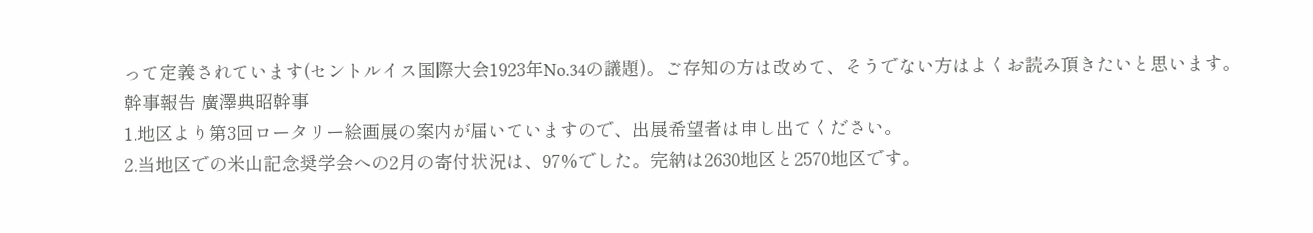って定義されています(セントルイス国際大会1923年No.34の議題)。ご存知の方は改めて、そうでない方はよくお読み頂きたいと思います。
幹事報告 廣澤典昭幹事
1.地区より第3回ロータリー絵画展の案内が届いていますので、出展希望者は申し出てください。
2.当地区での米山記念奨学会への2月の寄付状況は、97%でした。完納は2630地区と2570地区です。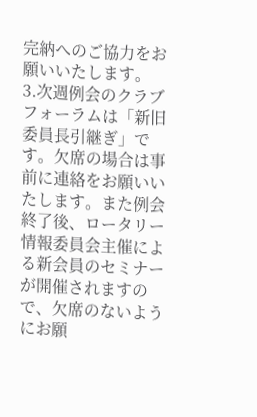完納へのご協力をお願いいたします。
3.次週例会のクラブフォーラムは「新旧委員長引継ぎ」です。欠席の場合は事前に連絡をお願いいたします。また例会終了後、ロータリー情報委員会主催による新会員のセミナーが開催されますので、欠席のないようにお願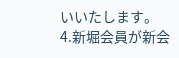いいたします。
4.新堀会員が新会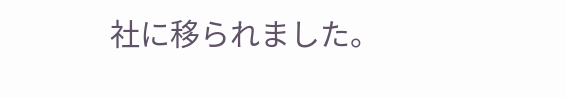社に移られました。